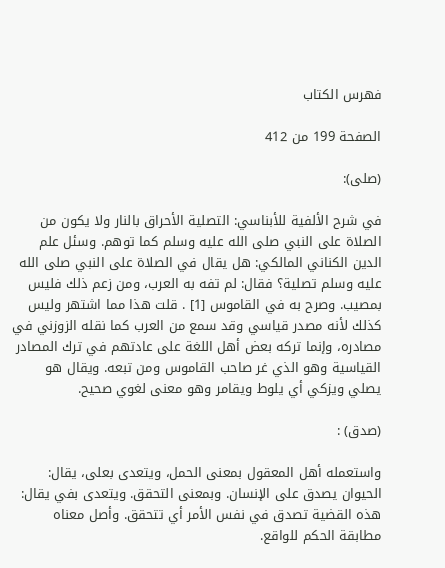فهرس الكتاب

الصفحة 199 من 412

(صلى):

في شرح الألفية للأبناسي: التصلية الأحراق بالنار ولا يكون من الصلاة على النبي صلى الله عليه وسلم كما توهم. وسئل علم الدين الكناني المالكي: هل يقال في الصلاة على النبي صلى الله عليه وسلم تصلية؟ فقال: لم تفه به العرب، ومن زعم ذلك فليس بمصيب. وصرح به في القاموس [1] . قلت هذا مما اشتهر وليس كذلك لأنه مصدر قياسي وقد سمع من العرب كما نقله الزوزني في مصادره، وإنما تركه بعض أهل اللغة على عادتهم في ترك المصادر القياسية وهو الذي غر صاحب القاموس ومن تبعه. ويقال هو يصلي ويزكي أي يلوط ويقامر وهو معنى لغوي صحيح.

(صدق) :

واستعمله أهل المعقول بمعنى الحمل، ويتعدى بعلى، يقال: الحيوان يصدق على الإنسان. وبمعنى التحقق. ويتعدى بفي يقال: هذه القضية تصدق في نفس الأمر أي تتحقق. وأصل معناه مطابقة الحكم للواقع.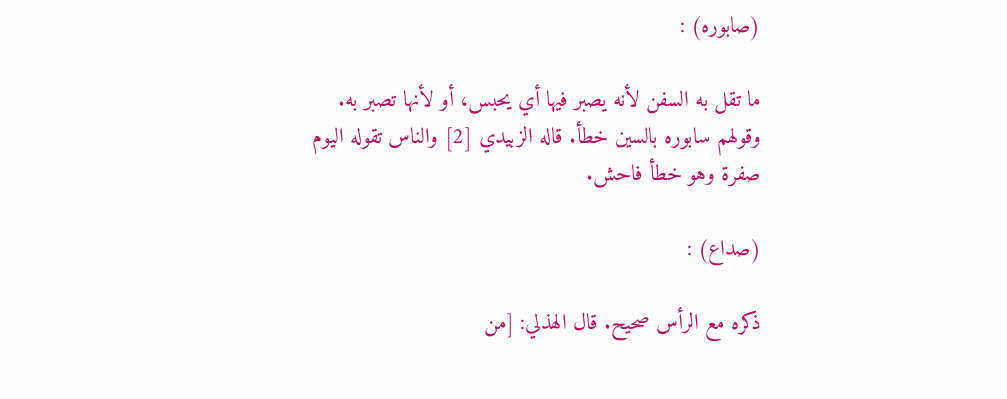(صابوره) :

ما تقل به السفن لأنه يصبر فيها أي يحبس، أو لأنها تصبر به. وقولهم سابوره بالسين خطأ. قاله الزبيدي [2] والناس تقوله اليوم صفرة وهو خطأ فاحش.

(صداع) :

ذكره مع الرأس صحيح. قال الهذلي: [من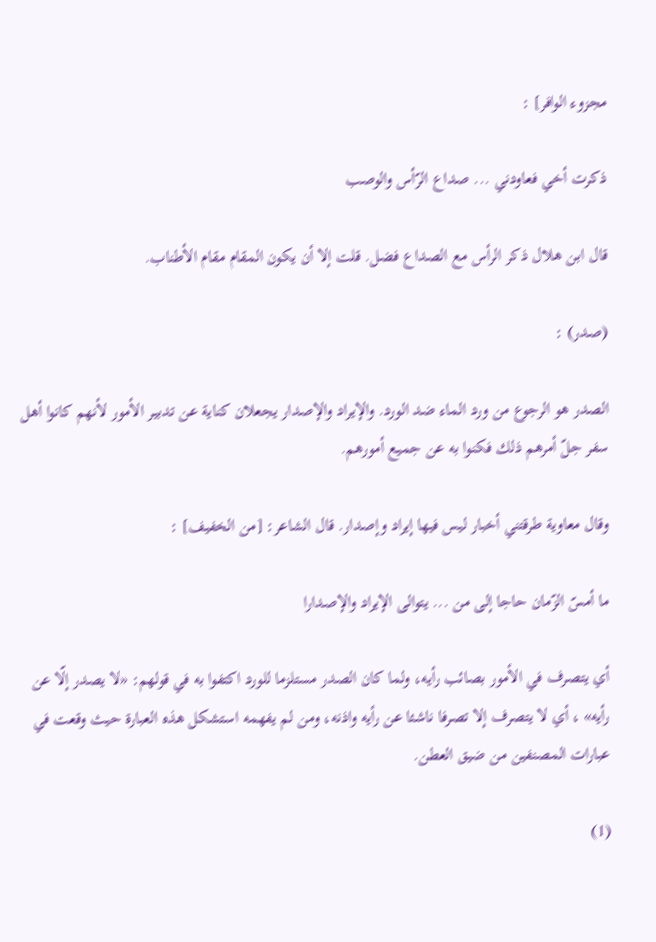مجزوء الوافر] :

ذكرت أخي فعاودني ... صداع الرّأس والوصب

قال ابن هلال ذكر الرأس مع الصداع فضل. قلت إلا أن يكون المقام مقام الأطناب.

(صدر) :

الصدر هو الرجوع من ورد الماء ضد الورد. والإيراد والإصدار يجعلان كناية عن تدبير الأمور لأنهم كانوا أهل سفر جلّ أمرهم ذلك فكنوا به عن جميع أمورهم.

وقال معاوية طرقتني أخبار ليس فيها إيراد وإصدار. قال الشاعر: [من الخفيف] :

ما أمسّ الزّمان حاجا إلى من ... يتوالى الإيراد والإصدارا

أي يتصرف في الأمور بصائب رأيه، ولما كان الصدر مستلزما للورد اكتفوا به في قولهم: «لا يصدر إلّا عن رأيه» ، أي لا يتصرف إلا تصرفا ناشئا عن رأيه واذنه، ومن لم يفهمه استشكل هذه العبارة حيث وقعت في عبارات المصنفين من ضيق العطن.

(1)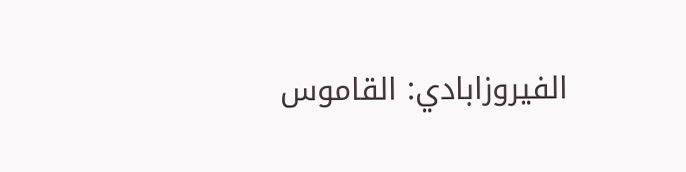الفيروزابادي: القاموس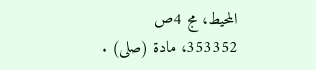المحيط، مج 4ص 353352، مادة (صلى) .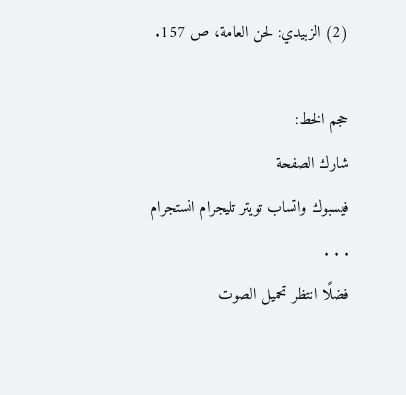(2) الزبيدي: لحن العامة، ص 157.

حجم الخط:
شارك الصفحة
فيسبوك واتساب تويتر تليجرام انستجرام
. . .
فضلًا انتظر تحميل الصوت